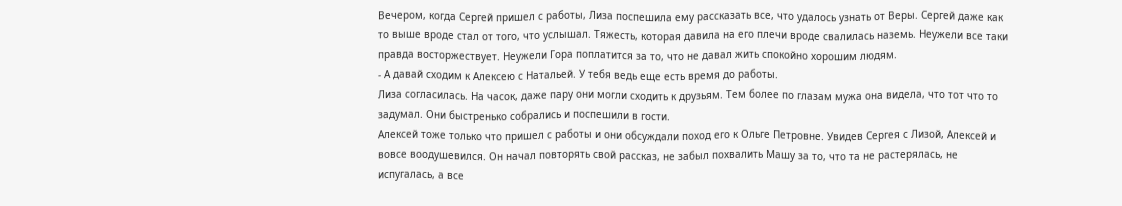Вечером, когда Сергей пришел с работы, Лиза поспешила ему рассказать все, что удалось узнать от Веры. Сергей даже как то выше вроде стал от того, что услышал. Тяжесть, которая давила на его плечи вроде свалилась наземь. Неужели все таки правда восторжествует. Неужели Гора поплатится за то, что не давал жить спокойно хорошим людям.
- А давай сходим к Алексею с Натальей. У тебя ведь еще есть время до работы.
Лиза согласилась. На часок, даже пару они могли сходить к друзьям. Тем более по глазам мужа она видела, что тот что то задумал. Они быстренько собрались и поспешили в гости.
Алексей тоже только что пришел с работы и они обсуждали поход его к Ольге Петровне. Увидев Сергея с Лизой, Алексей и вовсе воодушевился. Он начал повторять свой рассказ, не забыл похвалить Машу за то, что та не растерялась, не испугалась, а все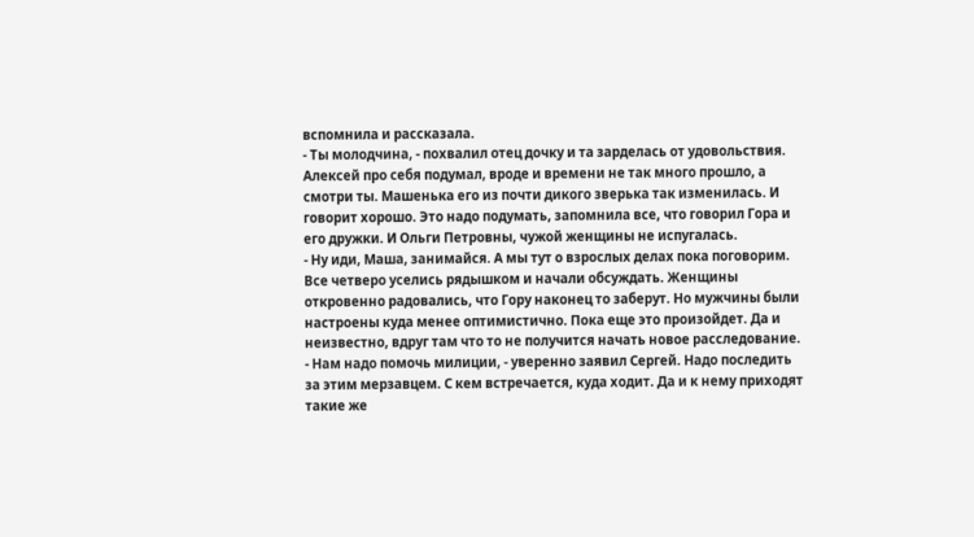вспомнила и рассказала.
- Ты молодчина, - похвалил отец дочку и та зарделась от удовольствия. Алексей про себя подумал, вроде и времени не так много прошло, а смотри ты. Машенька его из почти дикого зверька так изменилась. И говорит хорошо. Это надо подумать, запомнила все, что говорил Гора и его дружки. И Ольги Петровны, чужой женщины не испугалась.
- Ну иди, Маша, занимайся. А мы тут о взрослых делах пока поговорим.
Все четверо уселись рядышком и начали обсуждать. Женщины откровенно радовались, что Гору наконец то заберут. Но мужчины были настроены куда менее оптимистично. Пока еще это произойдет. Да и неизвестно, вдруг там что то не получится начать новое расследование.
- Нам надо помочь милиции, - уверенно заявил Сергей. Надо последить за этим мерзавцем. С кем встречается, куда ходит. Да и к нему приходят такие же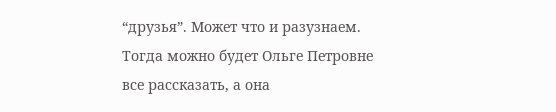“друзья”. Может что и разузнаем. Тогда можно будет Ольге Петровне все рассказать, а она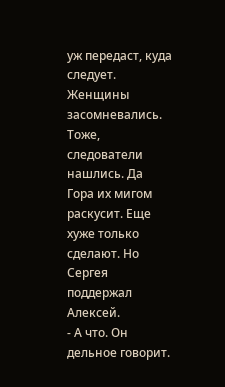уж передаст, куда следует.
Женщины засомневались. Тоже, следователи нашлись. Да Гора их мигом раскусит. Еще хуже только сделают. Но Сергея поддержал Алексей.
- А что. Он дельное говорит.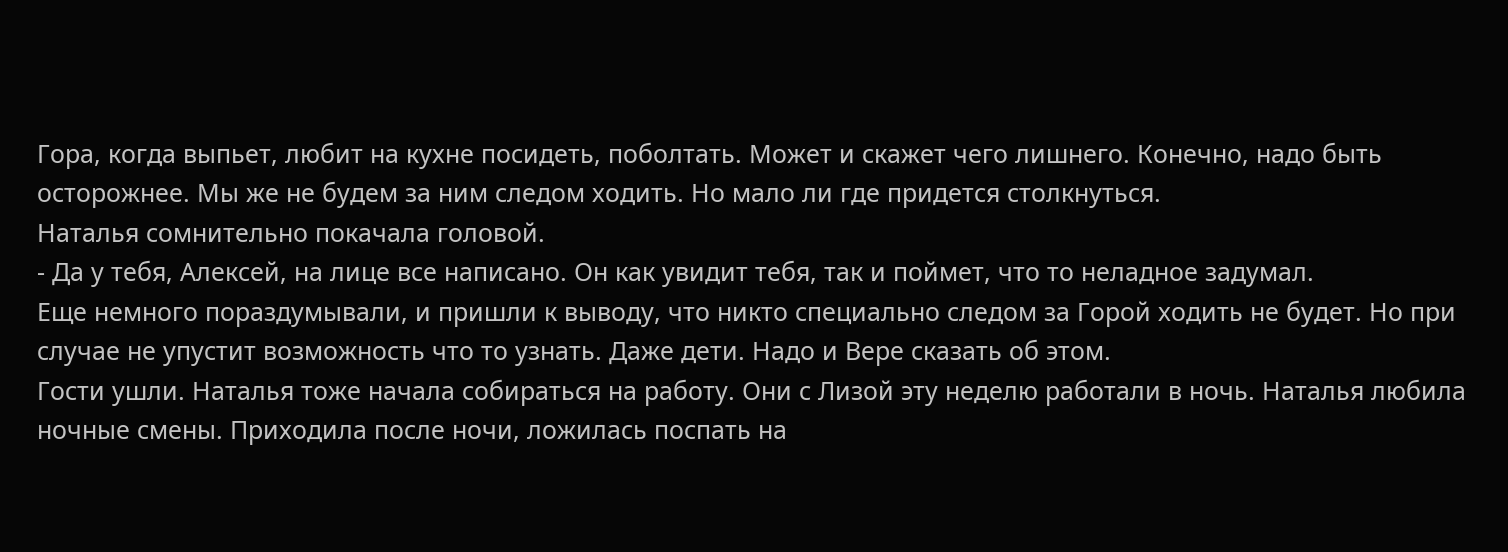Гора, когда выпьет, любит на кухне посидеть, поболтать. Может и скажет чего лишнего. Конечно, надо быть осторожнее. Мы же не будем за ним следом ходить. Но мало ли где придется столкнуться.
Наталья сомнительно покачала головой.
- Да у тебя, Алексей, на лице все написано. Он как увидит тебя, так и поймет, что то неладное задумал.
Еще немного пораздумывали, и пришли к выводу, что никто специально следом за Горой ходить не будет. Но при случае не упустит возможность что то узнать. Даже дети. Надо и Вере сказать об этом.
Гости ушли. Наталья тоже начала собираться на работу. Они с Лизой эту неделю работали в ночь. Наталья любила ночные смены. Приходила после ночи, ложилась поспать на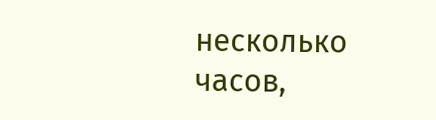несколько часов,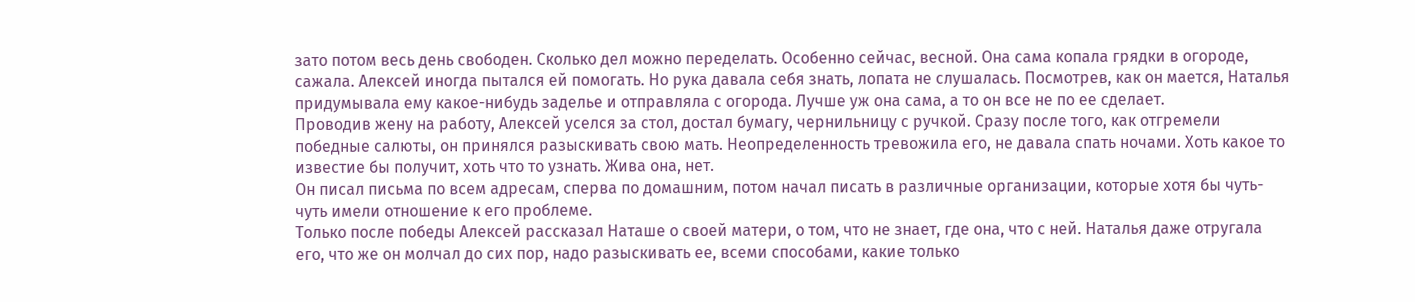зато потом весь день свободен. Сколько дел можно переделать. Особенно сейчас, весной. Она сама копала грядки в огороде, сажала. Алексей иногда пытался ей помогать. Но рука давала себя знать, лопата не слушалась. Посмотрев, как он мается, Наталья придумывала ему какое-нибудь заделье и отправляла с огорода. Лучше уж она сама, а то он все не по ее сделает.
Проводив жену на работу, Алексей уселся за стол, достал бумагу, чернильницу с ручкой. Сразу после того, как отгремели победные салюты, он принялся разыскивать свою мать. Неопределенность тревожила его, не давала спать ночами. Хоть какое то известие бы получит, хоть что то узнать. Жива она, нет.
Он писал письма по всем адресам, сперва по домашним, потом начал писать в различные организации, которые хотя бы чуть-чуть имели отношение к его проблеме.
Только после победы Алексей рассказал Наташе о своей матери, о том, что не знает, где она, что с ней. Наталья даже отругала его, что же он молчал до сих пор, надо разыскивать ее, всеми способами, какие только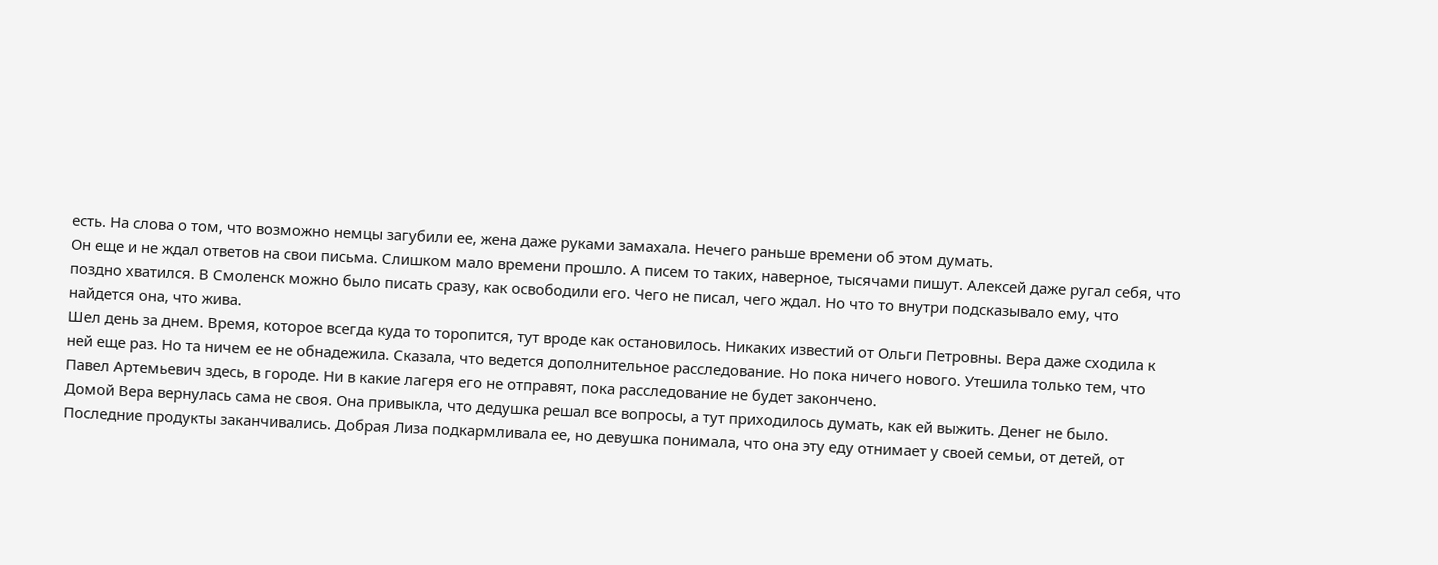есть. На слова о том, что возможно немцы загубили ее, жена даже руками замахала. Нечего раньше времени об этом думать.
Он еще и не ждал ответов на свои письма. Слишком мало времени прошло. А писем то таких, наверное, тысячами пишут. Алексей даже ругал себя, что поздно хватился. В Смоленск можно было писать сразу, как освободили его. Чего не писал, чего ждал. Но что то внутри подсказывало ему, что найдется она, что жива.
Шел день за днем. Время, которое всегда куда то торопится, тут вроде как остановилось. Никаких известий от Ольги Петровны. Вера даже сходила к ней еще раз. Но та ничем ее не обнадежила. Сказала, что ведется дополнительное расследование. Но пока ничего нового. Утешила только тем, что Павел Артемьевич здесь, в городе. Ни в какие лагеря его не отправят, пока расследование не будет закончено.
Домой Вера вернулась сама не своя. Она привыкла, что дедушка решал все вопросы, а тут приходилось думать, как ей выжить. Денег не было. Последние продукты заканчивались. Добрая Лиза подкармливала ее, но девушка понимала, что она эту еду отнимает у своей семьи, от детей, от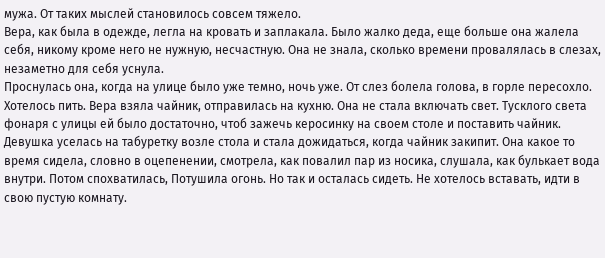мужа. От таких мыслей становилось совсем тяжело.
Вера, как была в одежде, легла на кровать и заплакала. Было жалко деда, еще больше она жалела себя, никому кроме него не нужную, несчастную. Она не знала, сколько времени провалялась в слезах, незаметно для себя уснула.
Проснулась она, когда на улице было уже темно, ночь уже. От слез болела голова, в горле пересохло. Хотелось пить. Вера взяла чайник, отправилась на кухню. Она не стала включать свет. Тусклого света фонаря с улицы ей было достаточно, чтоб зажечь керосинку на своем столе и поставить чайник.
Девушка уселась на табуретку возле стола и стала дожидаться, когда чайник закипит. Она какое то время сидела, словно в оцепенении, смотрела, как повалил пар из носика, слушала, как булькает вода внутри. Потом спохватилась, Потушила огонь. Но так и осталась сидеть. Не хотелось вставать, идти в свою пустую комнату.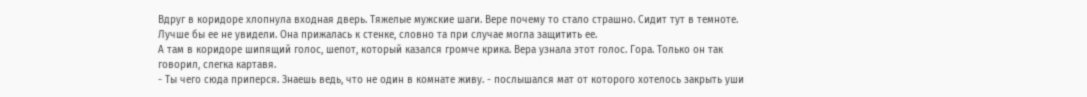Вдруг в коридоре хлопнула входная дверь. Тяжелые мужские шаги. Вере почему то стало страшно. Сидит тут в темноте. Лучше бы ее не увидели. Она прижалась к стенке, словно та при случае могла защитить ее.
А там в коридоре шипящий голос, шепот, который казался громче крика. Вера узнала этот голос. Гора. Только он так говорил, слегка картавя.
- Ты чего сюда приперся. Знаешь ведь, что не один в комнате живу. - послышался мат от которого хотелось закрыть уши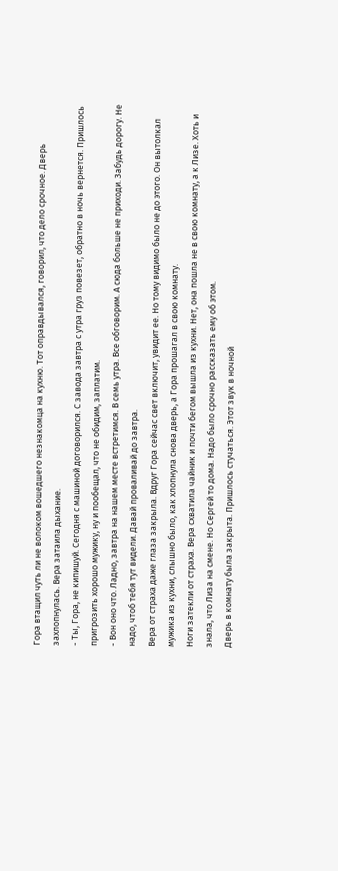Гора втащил чуть ли не волоком вошедшего незнакомца на кухню. Тот оправдывался, говорил, что дело срочное. Дверь захлопнулась. Вера затаила дыхание.
- Ты, Гора, не кипишуй. Сегодня с машиной договорился. С завода завтра с утра груз повезет, обратно в ночь вернется. Пришлось пригрозить хорошо мужику, ну и пообещал, что не обидим, заплатим.
- Вон оно что. Ладно, завтра на нашем месте встретимся. В семь утра. Все обговорим. А сюда больше не приходи. Забудь дорогу. Не надо, чтоб тебя тут видели. Давай проваливай до завтра.
Вера от страха даже глаза закрыла. Вдруг Гора сейчас свет включит, увидит ее. Но тому видимо было не до этого. Он вытолкал мужика из кухни, слышно было, как хлопнула снова дверь, а Гора прошагал в свою комнату.
Ноги затекли от страха. Вера схватила чайник и почти бегом вышла из кухни. Нет, она пошла не в свою комнату, а к Лизе. Хоть и знала, что Лиза на смене. Но Сергей то дома. Надо было срочно рассказать ему об этом.
Дверь в комнату была закрыта. Пришлось стучаться. Этот звук в ночной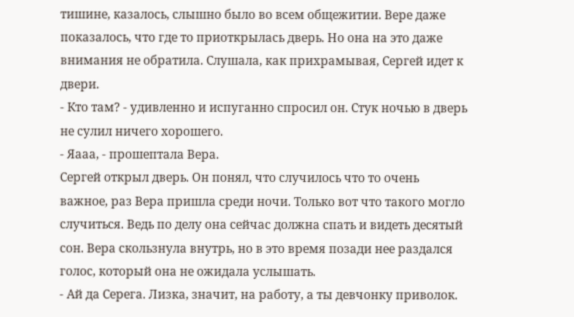тишине, казалось, слышно было во всем общежитии. Вере даже показалось, что где то приоткрылась дверь. Но она на это даже внимания не обратила. Слушала, как прихрамывая, Сергей идет к двери.
- Кто там? - удивленно и испуганно спросил он. Стук ночью в дверь не сулил ничего хорошего.
- Яааа, - прошептала Вера.
Сергей открыл дверь. Он понял, что случилось что то очень важное, раз Вера пришла среди ночи. Только вот что такого могло случиться. Ведь по делу она сейчас должна спать и видеть десятый сон. Вера скользнула внутрь, но в это время позади нее раздался голос, который она не ожидала услышать.
- Ай да Серега. Лизка, значит, на работу, а ты девчонку приволок.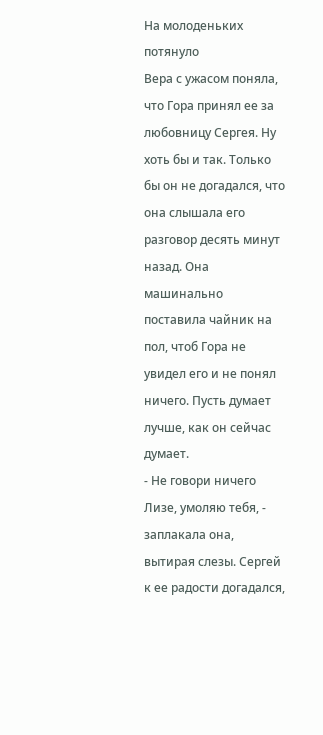На молоденьких потянуло
Вера с ужасом поняла, что Гора принял ее за любовницу Сергея. Ну хоть бы и так. Только бы он не догадался, что она слышала его разговор десять минут назад. Она машинально поставила чайник на пол, чтоб Гора не увидел его и не понял ничего. Пусть думает лучше, как он сейчас думает.
- Не говори ничего Лизе, умоляю тебя, - заплакала она, вытирая слезы. Сергей к ее радости догадался,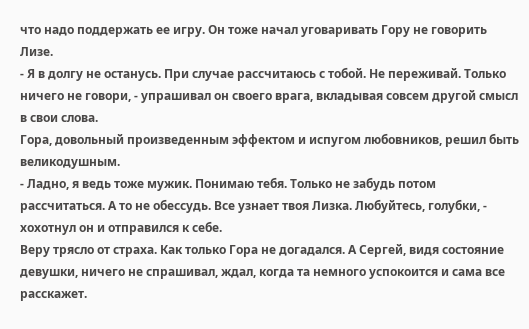что надо поддержать ее игру. Он тоже начал уговаривать Гору не говорить Лизе.
- Я в долгу не останусь. При случае рассчитаюсь с тобой. Не переживай. Только ничего не говори, - упрашивал он своего врага, вкладывая совсем другой смысл в свои слова.
Гора, довольный произведенным эффектом и испугом любовников, решил быть великодушным.
- Ладно, я ведь тоже мужик. Понимаю тебя. Только не забудь потом рассчитаться. А то не обессудь. Все узнает твоя Лизка. Любуйтесь, голубки, - хохотнул он и отправился к себе.
Веру трясло от страха. Как только Гора не догадался. А Сергей, видя состояние девушки, ничего не спрашивал, ждал, когда та немного успокоится и сама все расскажет.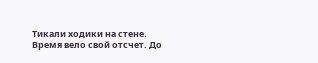Тикали ходики на стене. Время вело свой отсчет. До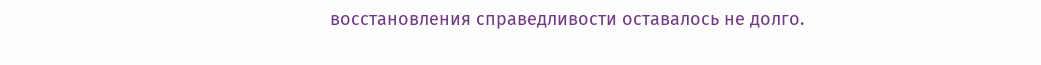восстановления справедливости оставалось не долго.